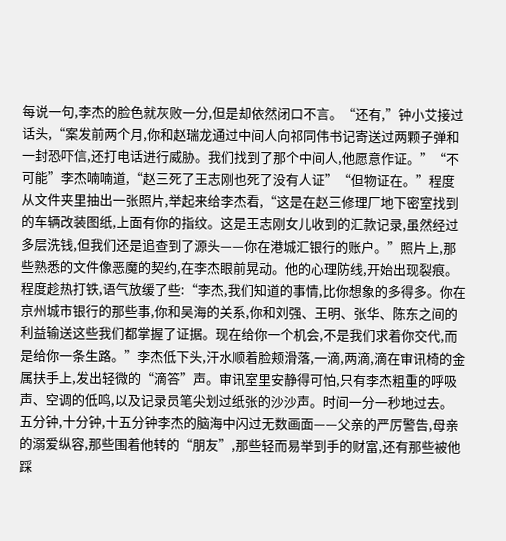每说一句,李杰的脸色就灰败一分,但是却依然闭口不言。“还有,”钟小艾接过话头,“案发前两个月,你和赵瑞龙通过中间人向祁同伟书记寄送过两颗子弹和一封恐吓信,还打电话进行威胁。我们找到了那个中间人,他愿意作证。”“不可能”李杰喃喃道,“赵三死了王志刚也死了没有人证”“但物证在。”程度从文件夹里抽出一张照片,举起来给李杰看,“这是在赵三修理厂地下密室找到的车辆改装图纸,上面有你的指纹。这是王志刚女儿收到的汇款记录,虽然经过多层洗钱,但我们还是追查到了源头——你在港城汇银行的账户。”照片上,那些熟悉的文件像恶魔的契约,在李杰眼前晃动。他的心理防线,开始出现裂痕。程度趁热打铁,语气放缓了些:“李杰,我们知道的事情,比你想象的多得多。你在京州城市银行的那些事,你和吴海的关系,你和刘强、王明、张华、陈东之间的利益输送这些我们都掌握了证据。现在给你一个机会,不是我们求着你交代,而是给你一条生路。”李杰低下头,汗水顺着脸颊滑落,一滴,两滴,滴在审讯椅的金属扶手上,发出轻微的“滴答”声。审讯室里安静得可怕,只有李杰粗重的呼吸声、空调的低鸣,以及记录员笔尖划过纸张的沙沙声。时间一分一秒地过去。五分钟,十分钟,十五分钟李杰的脑海中闪过无数画面——父亲的严厉警告,母亲的溺爱纵容,那些围着他转的“朋友”,那些轻而易举到手的财富,还有那些被他踩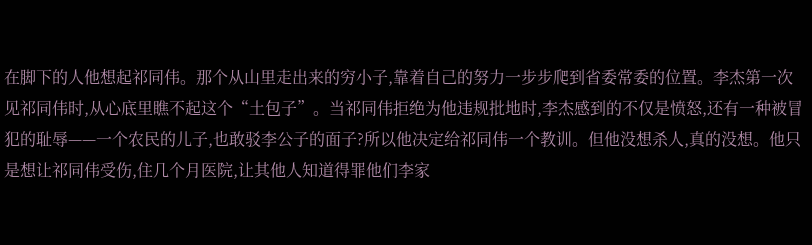在脚下的人他想起祁同伟。那个从山里走出来的穷小子,靠着自己的努力一步步爬到省委常委的位置。李杰第一次见祁同伟时,从心底里瞧不起这个“土包子”。当祁同伟拒绝为他违规批地时,李杰感到的不仅是愤怒,还有一种被冒犯的耻辱——一个农民的儿子,也敢驳李公子的面子?所以他决定给祁同伟一个教训。但他没想杀人,真的没想。他只是想让祁同伟受伤,住几个月医院,让其他人知道得罪他们李家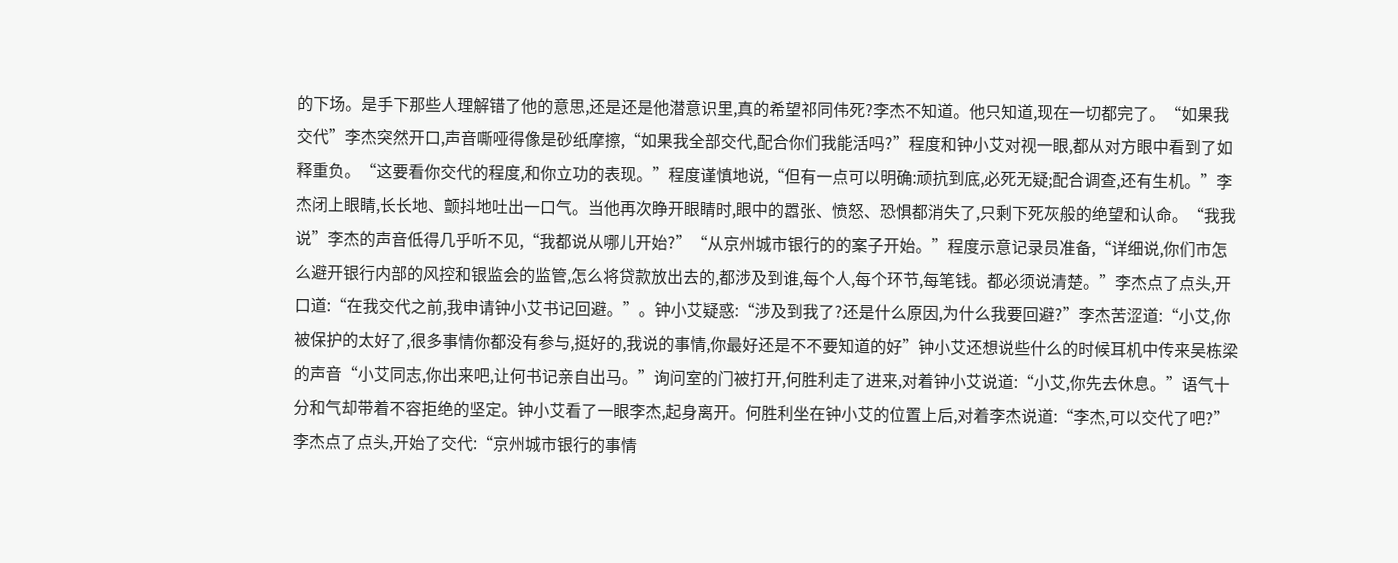的下场。是手下那些人理解错了他的意思,还是还是他潜意识里,真的希望祁同伟死?李杰不知道。他只知道,现在一切都完了。“如果我交代”李杰突然开口,声音嘶哑得像是砂纸摩擦,“如果我全部交代,配合你们我能活吗?”程度和钟小艾对视一眼,都从对方眼中看到了如释重负。“这要看你交代的程度,和你立功的表现。”程度谨慎地说,“但有一点可以明确:顽抗到底,必死无疑;配合调查,还有生机。”李杰闭上眼睛,长长地、颤抖地吐出一口气。当他再次睁开眼睛时,眼中的嚣张、愤怒、恐惧都消失了,只剩下死灰般的绝望和认命。“我我说”李杰的声音低得几乎听不见,“我都说从哪儿开始?”“从京州城市银行的的案子开始。”程度示意记录员准备,“详细说,你们市怎么避开银行内部的风控和银监会的监管,怎么将贷款放出去的,都涉及到谁,每个人,每个环节,每笔钱。都必须说清楚。”李杰点了点头,开口道:“在我交代之前,我申请钟小艾书记回避。”。钟小艾疑惑:“涉及到我了?还是什么原因,为什么我要回避?”李杰苦涩道:“小艾,你被保护的太好了,很多事情你都没有参与,挺好的,我说的事情,你最好还是不不要知道的好”钟小艾还想说些什么的时候耳机中传来吴栋梁的声音“小艾同志,你出来吧,让何书记亲自出马。”询问室的门被打开,何胜利走了进来,对着钟小艾说道:“小艾,你先去休息。”语气十分和气却带着不容拒绝的坚定。钟小艾看了一眼李杰,起身离开。何胜利坐在钟小艾的位置上后,对着李杰说道:“李杰,可以交代了吧?”李杰点了点头,开始了交代:“京州城市银行的事情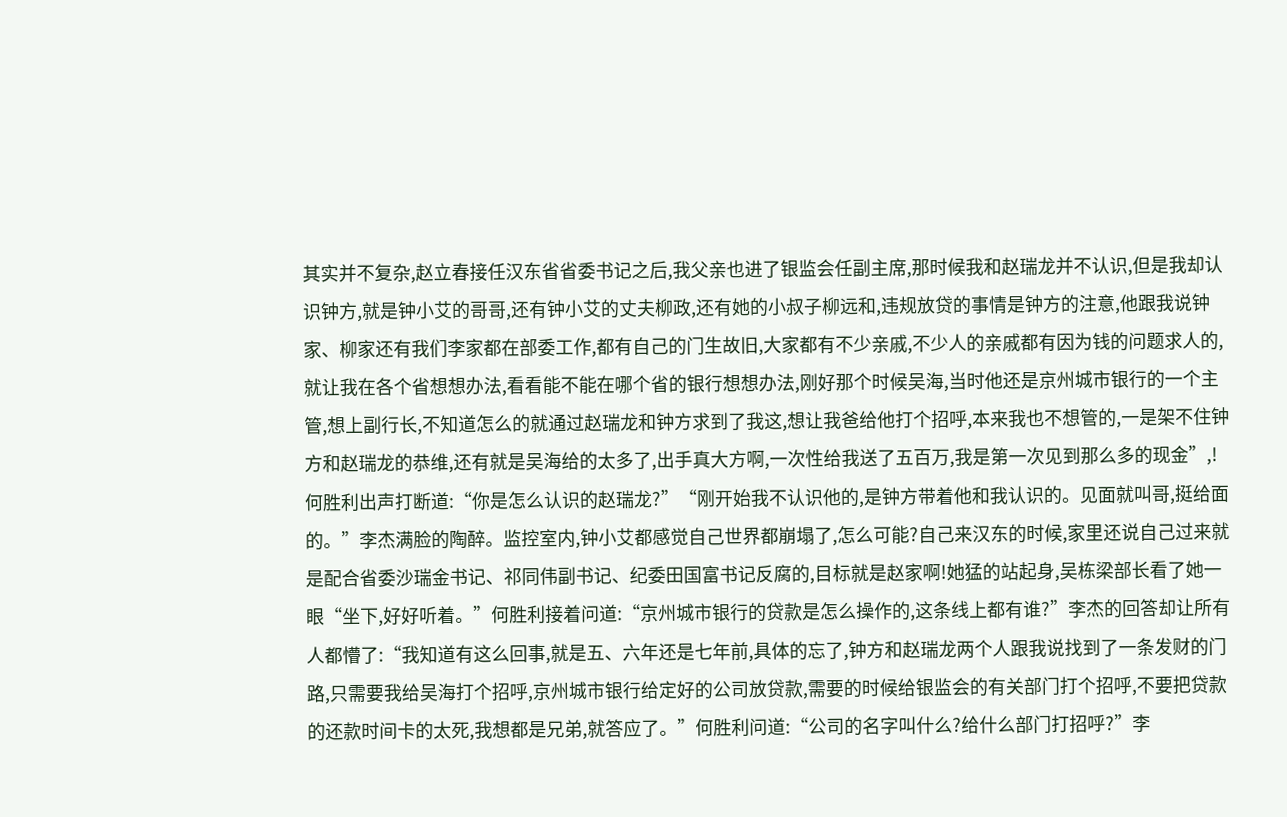其实并不复杂,赵立春接任汉东省省委书记之后,我父亲也进了银监会任副主席,那时候我和赵瑞龙并不认识,但是我却认识钟方,就是钟小艾的哥哥,还有钟小艾的丈夫柳政,还有她的小叔子柳远和,违规放贷的事情是钟方的注意,他跟我说钟家、柳家还有我们李家都在部委工作,都有自己的门生故旧,大家都有不少亲戚,不少人的亲戚都有因为钱的问题求人的,就让我在各个省想想办法,看看能不能在哪个省的银行想想办法,刚好那个时候吴海,当时他还是京州城市银行的一个主管,想上副行长,不知道怎么的就通过赵瑞龙和钟方求到了我这,想让我爸给他打个招呼,本来我也不想管的,一是架不住钟方和赵瑞龙的恭维,还有就是吴海给的太多了,出手真大方啊,一次性给我送了五百万,我是第一次见到那么多的现金”,!何胜利出声打断道:“你是怎么认识的赵瑞龙?”“刚开始我不认识他的,是钟方带着他和我认识的。见面就叫哥,挺给面的。”李杰满脸的陶醉。监控室内,钟小艾都感觉自己世界都崩塌了,怎么可能?自己来汉东的时候,家里还说自己过来就是配合省委沙瑞金书记、祁同伟副书记、纪委田国富书记反腐的,目标就是赵家啊!她猛的站起身,吴栋梁部长看了她一眼“坐下,好好听着。”何胜利接着问道:“京州城市银行的贷款是怎么操作的,这条线上都有谁?”李杰的回答却让所有人都懵了:“我知道有这么回事,就是五、六年还是七年前,具体的忘了,钟方和赵瑞龙两个人跟我说找到了一条发财的门路,只需要我给吴海打个招呼,京州城市银行给定好的公司放贷款,需要的时候给银监会的有关部门打个招呼,不要把贷款的还款时间卡的太死,我想都是兄弟,就答应了。”何胜利问道:“公司的名字叫什么?给什么部门打招呼?”李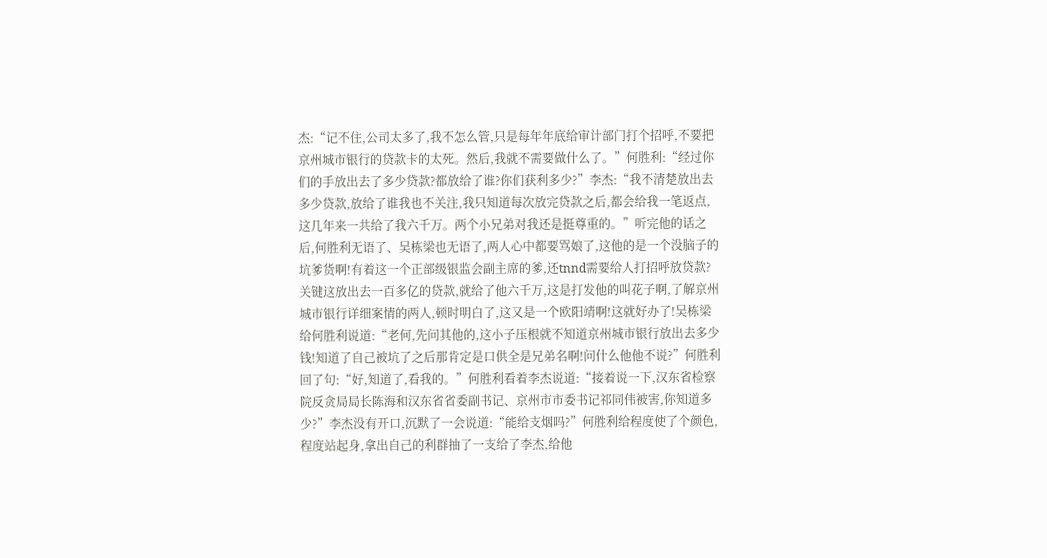杰:“记不住,公司太多了,我不怎么管,只是每年年底给审计部门打个招呼,不要把京州城市银行的贷款卡的太死。然后,我就不需要做什么了。”何胜利:“经过你们的手放出去了多少贷款?都放给了谁?你们获利多少?”李杰:“我不清楚放出去多少贷款,放给了谁我也不关注,我只知道每次放完贷款之后,都会给我一笔返点,这几年来一共给了我六千万。两个小兄弟对我还是挺尊重的。”听完他的话之后,何胜利无语了、吴栋梁也无语了,两人心中都要骂娘了,这他的是一个没脑子的坑爹货啊!有着这一个正部级银监会副主席的爹,还tnnd需要给人打招呼放贷款?关键这放出去一百多亿的贷款,就给了他六千万,这是打发他的叫花子啊,了解京州城市银行详细案情的两人,顿时明白了,这又是一个欧阳靖啊!这就好办了!吴栋梁给何胜利说道:“老何,先问其他的,这小子压根就不知道京州城市银行放出去多少钱!知道了自己被坑了之后那肯定是口供全是兄弟名啊!问什么他他不说?”何胜利回了句:“好,知道了,看我的。”何胜利看着李杰说道:“接着说一下,汉东省检察院反贪局局长陈海和汉东省省委副书记、京州市市委书记祁同伟被害,你知道多少?”李杰没有开口,沉默了一会说道:“能给支烟吗?”何胜利给程度使了个颜色,程度站起身,拿出自己的利群抽了一支给了李杰,给他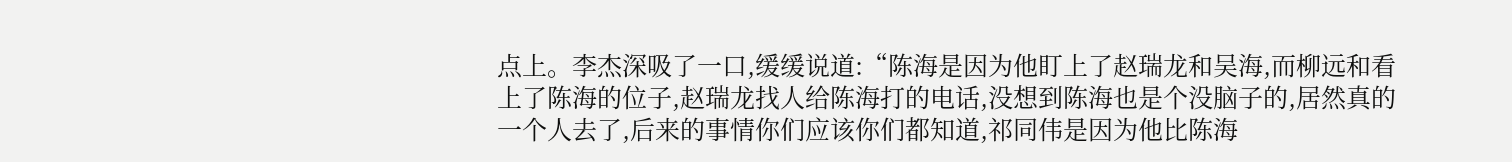点上。李杰深吸了一口,缓缓说道:“陈海是因为他盯上了赵瑞龙和吴海,而柳远和看上了陈海的位子,赵瑞龙找人给陈海打的电话,没想到陈海也是个没脑子的,居然真的一个人去了,后来的事情你们应该你们都知道,祁同伟是因为他比陈海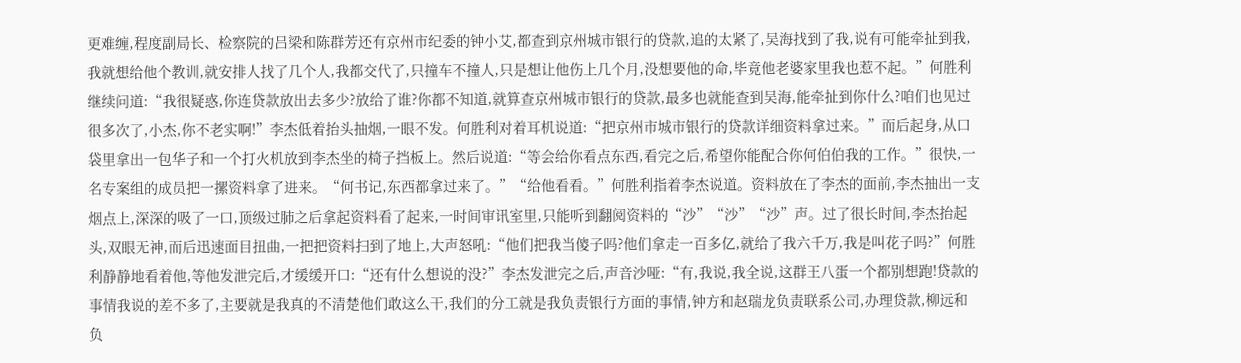更难缠,程度副局长、检察院的吕梁和陈群芳还有京州市纪委的钟小艾,都查到京州城市银行的贷款,追的太紧了,吴海找到了我,说有可能牵扯到我,我就想给他个教训,就安排人找了几个人,我都交代了,只撞车不撞人,只是想让他伤上几个月,没想要他的命,毕竟他老婆家里我也惹不起。”何胜利继续问道:“我很疑惑,你连贷款放出去多少?放给了谁?你都不知道,就算查京州城市银行的贷款,最多也就能查到吴海,能牵扯到你什么?咱们也见过很多次了,小杰,你不老实啊!”李杰低着抬头抽烟,一眼不发。何胜利对着耳机说道:“把京州市城市银行的贷款详细资料拿过来。”而后起身,从口袋里拿出一包华子和一个打火机放到李杰坐的椅子挡板上。然后说道:“等会给你看点东西,看完之后,希望你能配合你何伯伯我的工作。”很快,一名专案组的成员把一摞资料拿了进来。“何书记,东西都拿过来了。”“给他看看。”何胜利指着李杰说道。资料放在了李杰的面前,李杰抽出一支烟点上,深深的吸了一口,顶级过肺之后拿起资料看了起来,一时间审讯室里,只能听到翻阅资料的“沙”“沙”“沙”声。过了很长时间,李杰抬起头,双眼无神,而后迅速面目扭曲,一把把资料扫到了地上,大声怒吼:“他们把我当傻子吗?他们拿走一百多亿,就给了我六千万,我是叫花子吗?”何胜利静静地看着他,等他发泄完后,才缓缓开口:“还有什么想说的没?”李杰发泄完之后,声音沙哑:“有,我说,我全说,这群王八蛋一个都别想跑!贷款的事情我说的差不多了,主要就是我真的不清楚他们敢这么干,我们的分工就是我负责银行方面的事情,钟方和赵瑞龙负责联系公司,办理贷款,柳远和负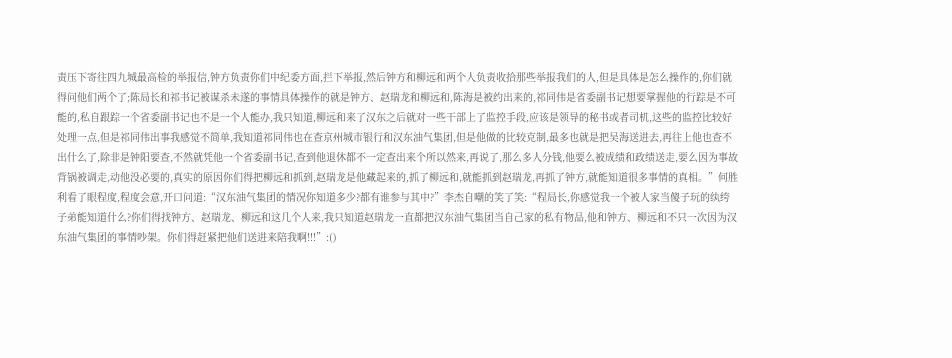责压下寄往四九城最高检的举报信,钟方负责你们中纪委方面,拦下举报,然后钟方和柳远和两个人负责收拾那些举报我们的人,但是具体是怎么操作的,你们就得问他们两个了;陈局长和祁书记被谋杀未遂的事情具体操作的就是钟方、赵瑞龙和柳远和,陈海是被约出来的,祁同伟是省委副书记想要掌握他的行踪是不可能的,私自跟踪一个省委副书记也不是一个人能办,我只知道,柳远和来了汉东之后就对一些干部上了监控手段,应该是领导的秘书或者司机,这些的监控比较好处理一点,但是祁同伟出事我感觉不简单,我知道祁同伟也在查京州城市银行和汉东油气集团,但是他做的比较克制,最多也就是把吴海送进去,再往上他也查不出什么了,除非是钟阳要查,不然就凭他一个省委副书记,查到他退休都不一定查出来个所以然来,再说了,那么多人分钱,他要么被成绩和政绩送走,要么因为事故背锅被调走,动他没必要的,真实的原因你们得把柳远和抓到,赵瑞龙是他藏起来的,抓了柳远和,就能抓到赵瑞龙,再抓了钟方,就能知道很多事情的真相。”何胜利看了眼程度,程度会意,开口问道:“汉东油气集团的情况你知道多少?都有谁参与其中?”李杰自嘲的笑了笑:“程局长,你感觉我一个被人家当傻子玩的纨绔子弟能知道什么?你们得找钟方、赵瑞龙、柳远和这几个人来,我只知道赵瑞龙一直都把汉东油气集团当自己家的私有物品,他和钟方、柳远和不只一次因为汉东油气集团的事情吵架。你们得赶紧把他们送进来陪我啊!!!”:()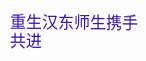重生汉东师生携手共进